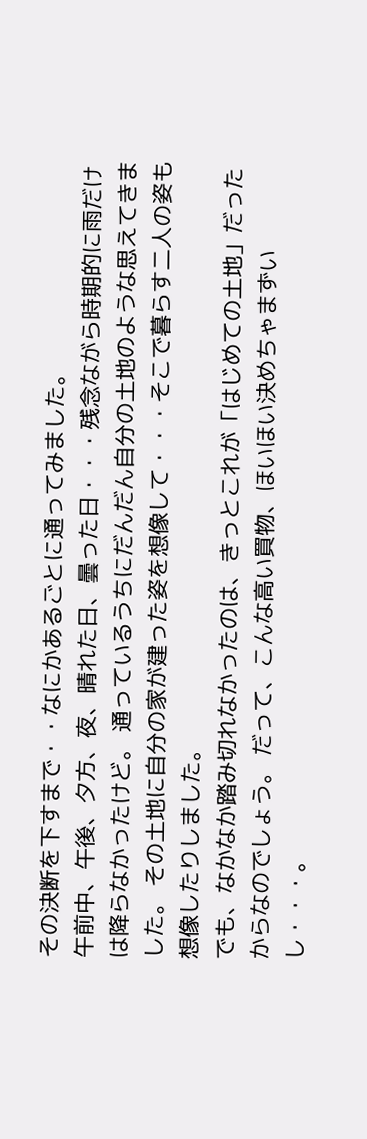その決断を下すまで・・なにかあるごとに通ってみました。
午前中、午後、夕方、夜、晴れた日、曇った日・・・残念ながら時期的に雨だけは降らなかったけど。 通っているうちにだんだん自分の土地のような思えてきました。 その土地に自分の家が建った姿を想像して・・・そこで暮らす二人の姿も想像したりしました。
でも、なかなか踏み切れなかったのは、きっとこれが「はじめての土地」だったからなのでしょう。 だって、こんな高い買物、ほいほい決めちゃまずいし・・・。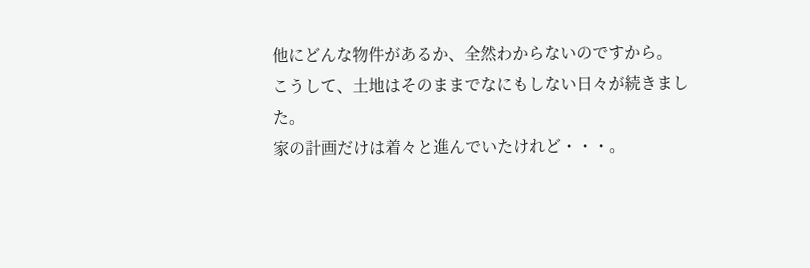他にどんな物件があるか、全然わからないのですから。
こうして、土地はそのままでなにもしない日々が続きました。
家の計画だけは着々と進んでいたけれど・・・。